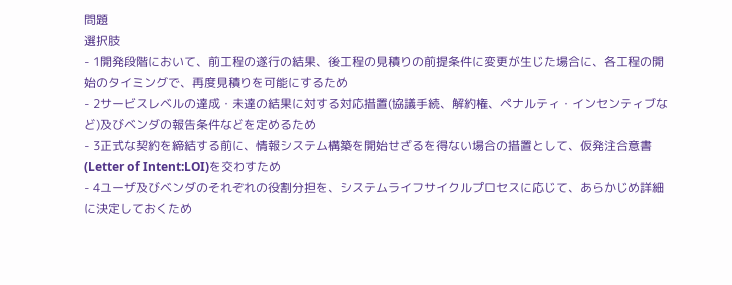問題
選択肢
- 1開発段階において、前工程の遂行の結果、後工程の見積りの前提条件に変更が生じた場合に、各工程の開始のタイミングで、再度見積りを可能にするため
- 2サービスレベルの達成・未達の結果に対する対応措置(協議手続、解約権、ペナルティ・インセンティブなど)及びベンダの報告条件などを定めるため
- 3正式な契約を締結する前に、情報システム構築を開始せざるを得ない場合の措置として、仮発注合意書(Letter of Intent:LOI)を交わすため
- 4ユーザ及びベンダのそれぞれの役割分担を、システムライフサイクルプロセスに応じて、あらかじめ詳細に決定しておくため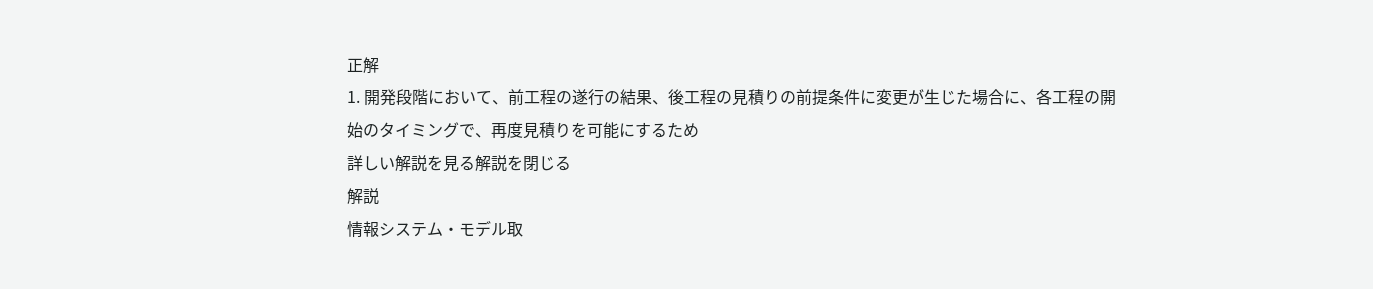正解
1. 開発段階において、前工程の遂行の結果、後工程の見積りの前提条件に変更が生じた場合に、各工程の開始のタイミングで、再度見積りを可能にするため
詳しい解説を見る解説を閉じる
解説
情報システム・モデル取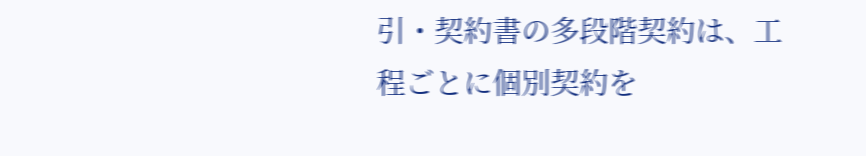引・契約書の多段階契約は、工程ごとに個別契約を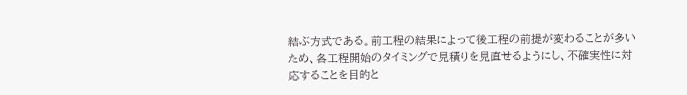結ぶ方式である。前工程の結果によって後工程の前提が変わることが多いため、各工程開始のタイミングで見積りを見直せるようにし、不確実性に対応することを目的と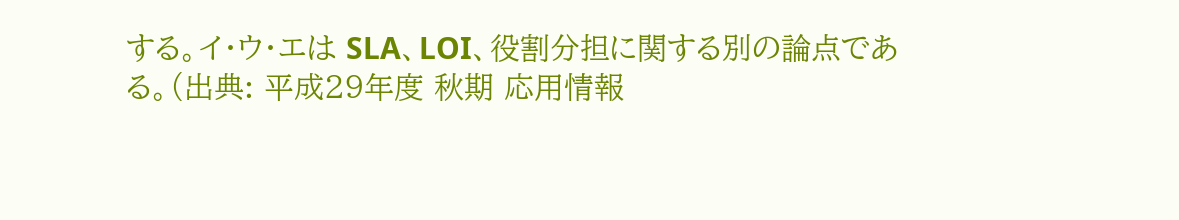する。イ・ウ・エは SLA、LOI、役割分担に関する別の論点である。(出典: 平成29年度 秋期 応用情報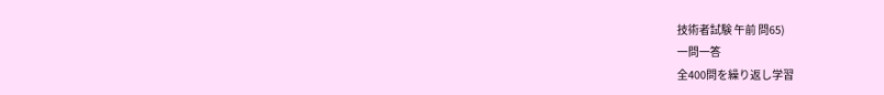技術者試験 午前 問65)
一問一答
全400問を繰り返し学習